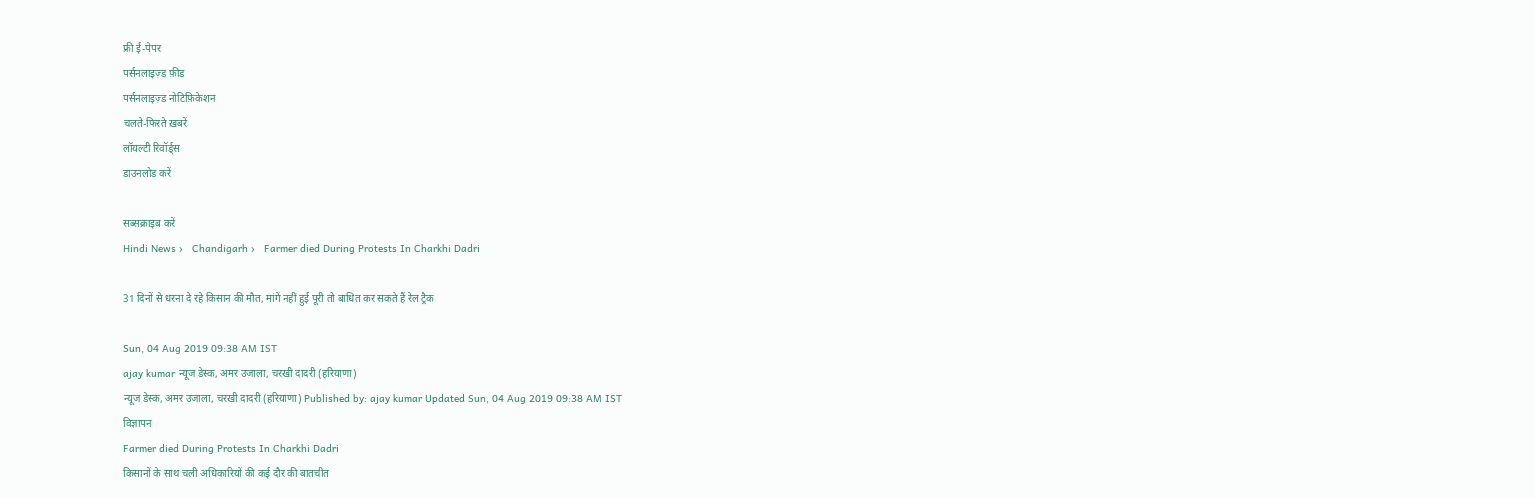फ्री ई-पेपर
पर्सनलाइज़्ड फ़ीड
पर्सनलाइज़्ड नोटिफ़िकेशन
चलते-फिरते ख़बरें
लॉयल्टी रिवॉर्ड्स
डाउनलोड करें

सब्सक्राइब करें
Hindi News ›   Chandigarh ›   Farmer died During Protests In Charkhi Dadri

31 दिनों से धरना दे रहे किसान की मौत, मांगें नहीं हुई पूरी तो बाधित कर सकते हैं रेल ट्रैक

Sun, 04 Aug 2019 09:38 AM IST
ajay kumar न्यूज डेस्क, अमर उजाला, चरखी दादरी (हरियाणा)
न्यूज डेस्क, अमर उजाला, चरखी दादरी (हरियाणा) Published by: ajay kumar Updated Sun, 04 Aug 2019 09:38 AM IST
विज्ञापन
Farmer died During Protests In Charkhi Dadri
किसानों के साथ चली अधिकारियों की कई दौर की बातचीत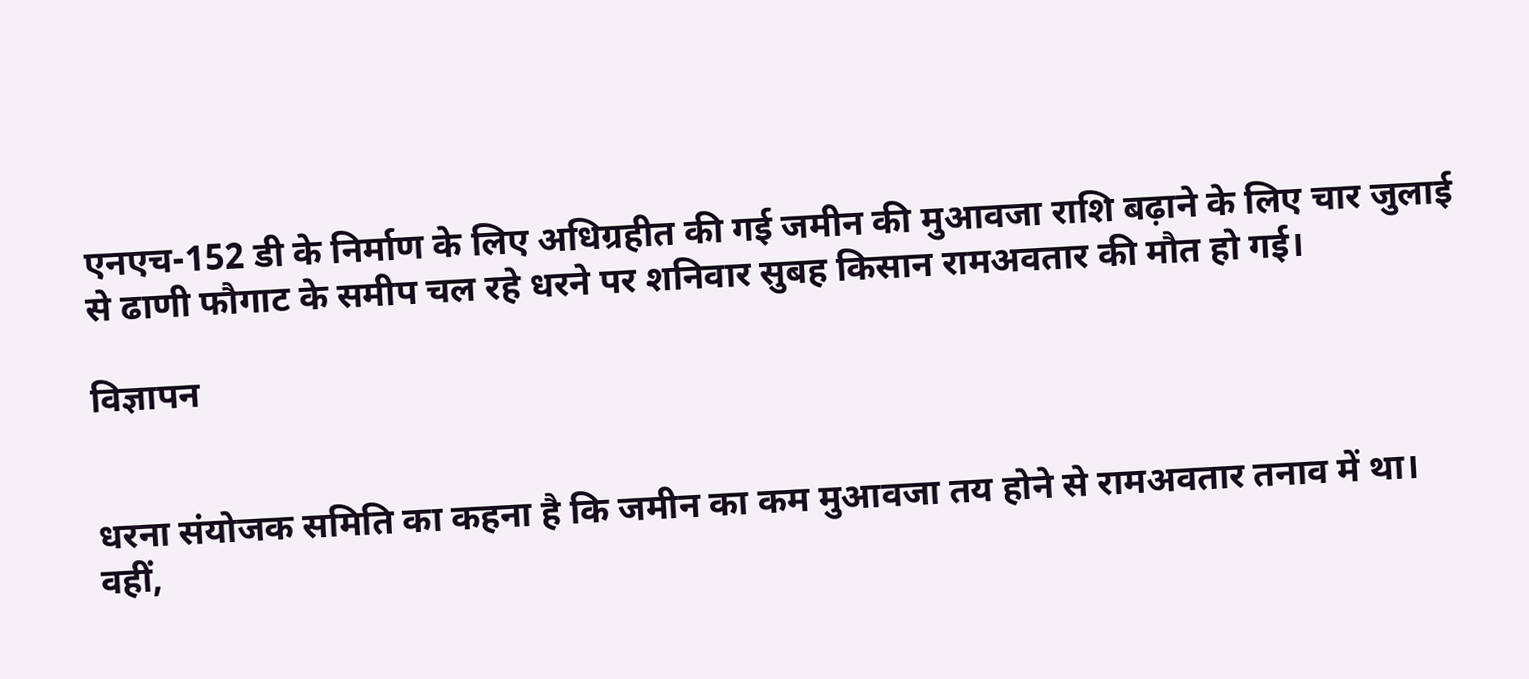एनएच-152 डी के निर्माण के लिए अधिग्रहीत की गई जमीन की मुआवजा राशि बढ़ाने के लिए चार जुलाई से ढाणी फौगाट के समीप चल रहे धरने पर शनिवार सुबह किसान रामअवतार की मौत हो गई।

विज्ञापन


धरना संयोजक समिति का कहना है कि जमीन का कम मुआवजा तय होने से रामअवतार तनाव में था। वहीं,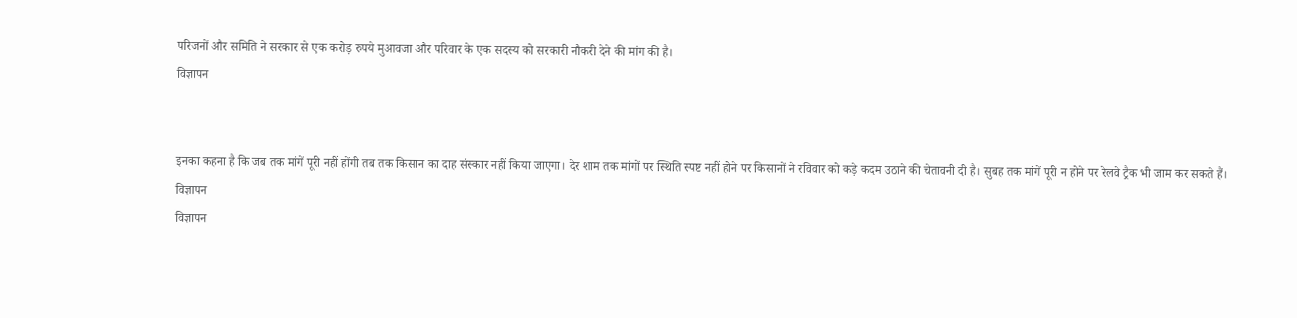परिजनों और समिति ने सरकार से एक करोड़ रुपये मुआवजा और परिवार के एक सदस्य को सरकारी नौकरी देने की मांग की है।
विज्ञापन


इनका कहना है कि जब तक मांगें पूरी नहीं होंगी तब तक किसान का दाह संस्कार नहीं किया जाएगा। देर शाम तक मांगों पर स्थिति स्पष्ट नहीं होने पर किसानों ने रविवार को कड़े कदम उठाने की चेतावनी दी है। सुबह तक मांगें पूरी न होने पर रेलवे ट्रैक भी जाम कर सकते हैं।
विज्ञापन
विज्ञापन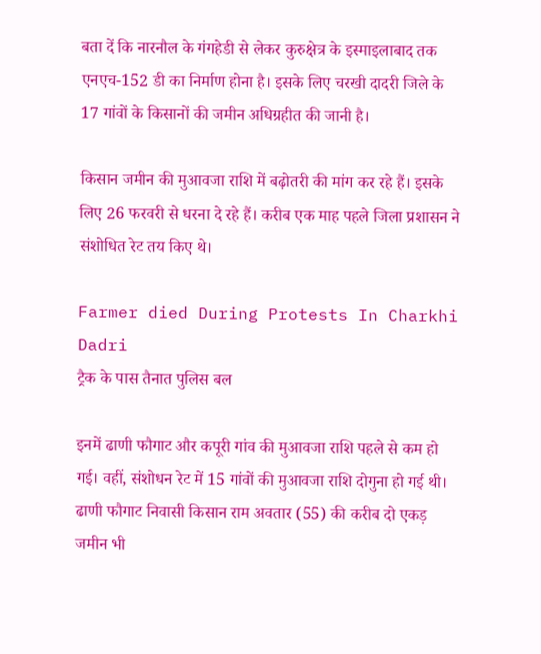बता दें कि नारनौल के गंगहेडी से लेकर कुरुक्षेत्र के इस्माइलाबाद तक एनएच-152 डी का निर्माण होना है। इसके लिए चरखी दादरी जिले के 17 गांवों के किसानों की जमीन अधिग्रहीत की जानी है।

किसान जमीन की मुआवजा राशि में बढ़ोतरी की मांग कर रहे हैं। इसके लिए 26 फरवरी से धरना दे रहे हैं। करीब एक माह पहले जिला प्रशासन ने संशोधित रेट तय किए थे।

Farmer died During Protests In Charkhi Dadri
ट्रैक के पास तैनात पुलिस बल

इनमें ढाणी फौगाट और कपूरी गांव की मुआवजा राशि पहले से कम हो गई। वहीं, संशोधन रेट में 15 गांवों की मुआवजा राशि दोगुना हो गई थी। ढाणी फौगाट निवासी किसान राम अवतार (55) की करीब दो एकड़ जमीन भी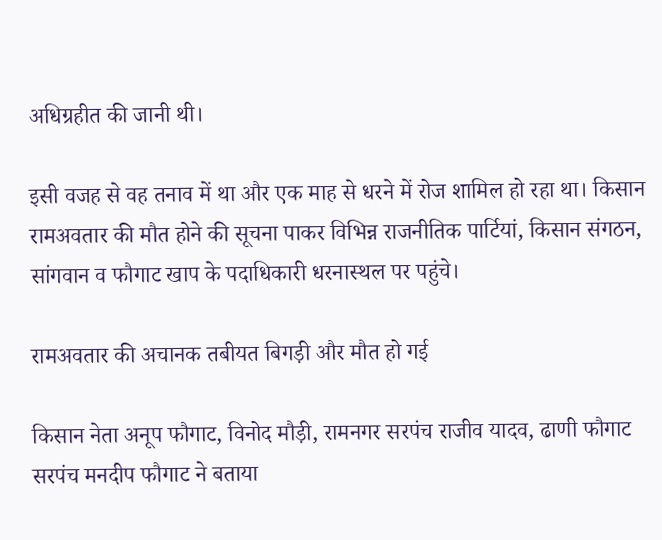अधिग्रहीत की जानी थी।

इसी वजह से वह तनाव में था और एक माह से धरने में रोज शामिल हो रहा था। किसान रामअवतार की मौत होने की सूचना पाकर विभिन्न राजनीतिक पार्टियां, किसान संगठन, सांगवान व फौगाट खाप के पदाधिकारी धरनास्थल पर पहुंचे।

रामअवतार की अचानक तबीयत बिगड़ी और मौत हो गई

किसान नेता अनूप फौगाट, विनोद मौड़ी, रामनगर सरपंच राजीव यादव, ढाणी फौगाट सरपंच मनदीप फौगाट ने बताया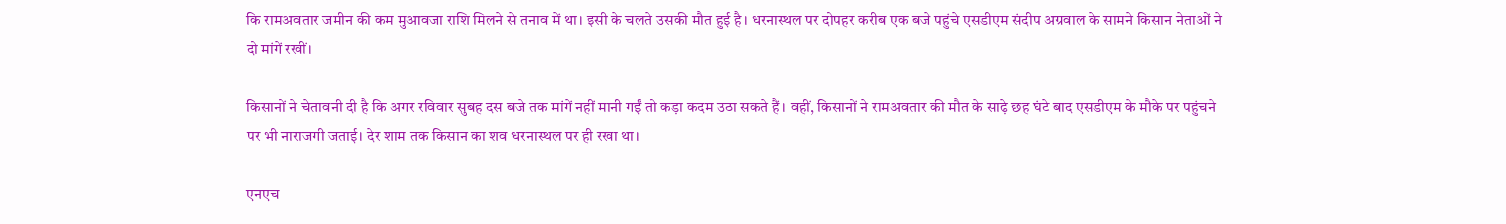कि रामअवतार जमीन की कम मुआवजा राशि मिलने से तनाव में था। इसी के चलते उसकी मौत हुई है। धरनास्थल पर दोपहर करीब एक बजे पहुंचे एसडीएम संदीप अग्रवाल के सामने किसान नेताओं ने दो मांगें रखीं।

किसानों ने चेतावनी दी है कि अगर रविवार सुबह दस बजे तक मांगें नहीं मानी गईं तो कड़ा कदम उठा सकते हैं। वहीं, किसानों ने रामअवतार की मौत के साढ़े छह घंटे बाद एसडीएम के मौके पर पहुंचने पर भी नाराजगी जताई। देर शाम तक किसान का शव धरनास्थल पर ही रखा था।

एनएच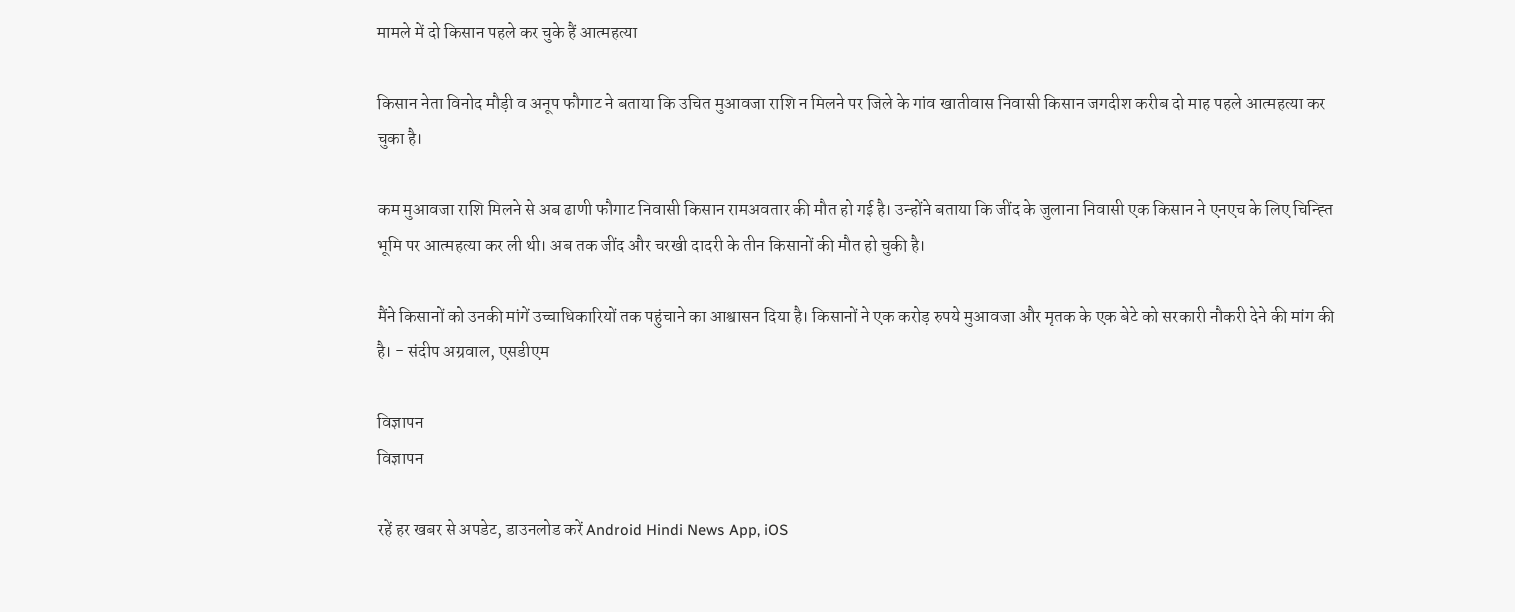मामले में दो किसान पहले कर चुके हैं आत्महत्या

किसान नेता विनोद मौड़ी व अनूप फौगाट ने बताया कि उचित मुआवजा राशि न मिलने पर जिले के गांव खातीवास निवासी किसान जगदीश करीब दो माह पहले आत्महत्या कर चुका है।

कम मुआवजा राशि मिलने से अब ढाणी फौगाट निवासी किसान रामअवतार की मौत हो गई है। उन्होंने बताया कि जींद के जुलाना निवासी एक किसान ने एनएच के लिए चिन्ह्ति भूमि पर आत्महत्या कर ली थी। अब तक जींद और चरखी दादरी के तीन किसानों की मौत हो चुकी है।

मैंने किसानों को उनकी मांगें उच्चाधिकारियों तक पहुंचाने का आश्वासन दिया है। किसानों ने एक करोड़ रुपये मुआवजा और मृतक के एक बेटे को सरकारी नौकरी देने की मांग की है। - संदीप अग्रवाल, एसडीएम

विज्ञापन
विज्ञापन

रहें हर खबर से अपडेट, डाउनलोड करें Android Hindi News App, iOS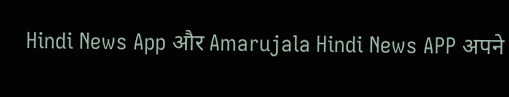Hindi News App और Amarujala Hindi News APP अपने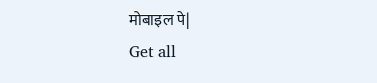मोबाइल पे|
Get all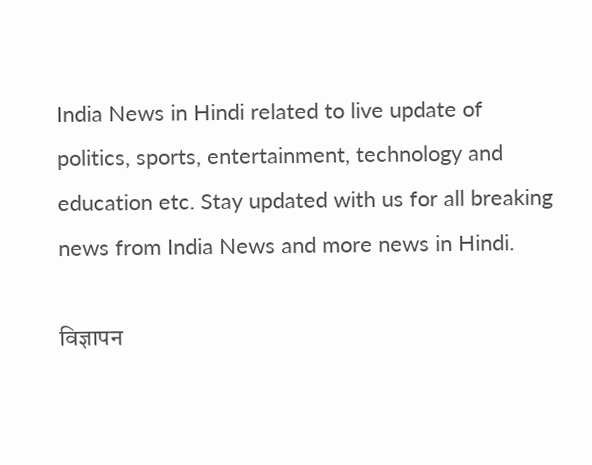India News in Hindi related to live update of politics, sports, entertainment, technology and education etc. Stay updated with us for all breaking news from India News and more news in Hindi.

विज्ञापन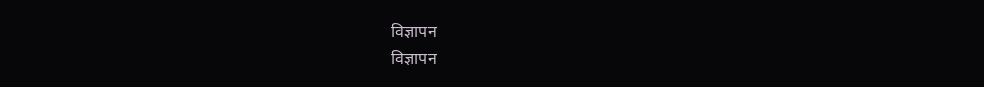विज्ञापन
विज्ञापन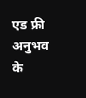एड फ्री अनुभव के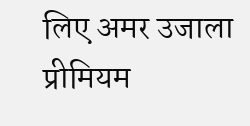लिए अमर उजाला प्रीमियम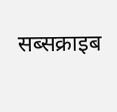सब्सक्राइब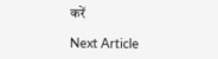करें

Next Article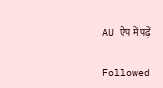AU ऐप में पढ़ें

Followed